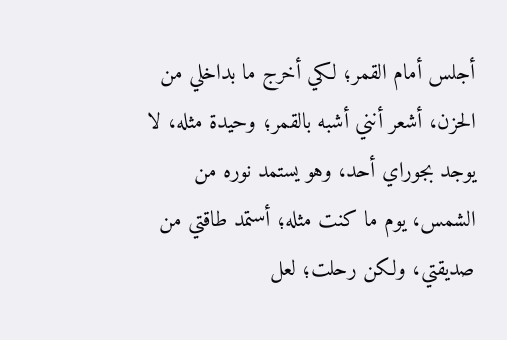أجلس أمام القمر؛ لكي أخرج ما بداخلي من الحزن، أشعر أنني أشبه بالقمر؛ وحيدة مثله، لا يوجد بجوراي أحد، وهو يستمد نوره من الشمس، يوم ما كنت مثله؛ أستمد طاقتي من صديقتي، ولكن رحلت؛ لعل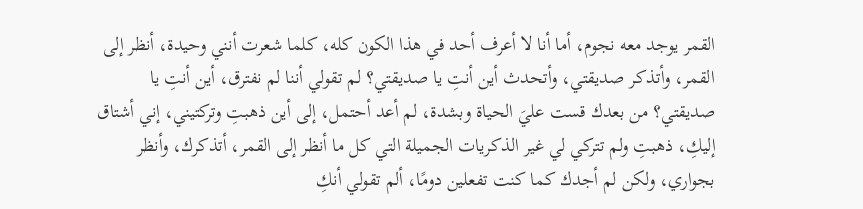القمر يوجد معه نجوم، أما أنا لا أعرف أحد في هذا الكون كله، كلما شعرت أنني وحيدة، أنظر إلى القمر، وأتذكر صديقتي، وأتحدث أين أنتِ يا صديقتي؟ لم تقولي أننا لم نفترق، أين أنتِ يا صديقتي؟ من بعدك قست عليَ الحياة وبشدة، لم أعد أحتمل، إلى أين ذهبتِ وتركتيني، إني أشتاق إليكِ، ذهبتِ ولم تتركي لي غير الذكريات الجميلة التي كل ما أنظر إلى القمر، أتذكرك، وأنظر بجواري، ولكن لم أجدك كما كنت تفعلين دومًا، ألم تقولي أنكِ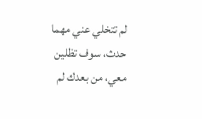لم تتخلي عني مهما حدث، سوف تظلين معي، من بعدك لم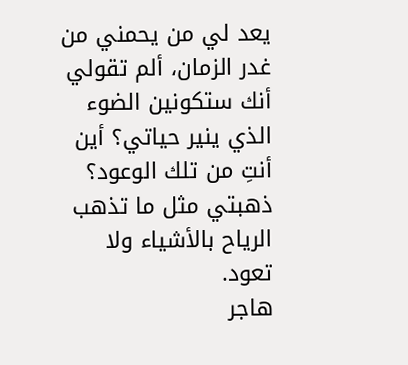يعد لي من يحمني من غدر الزمان، ألم تقولي أنك ستكونين الضوء الذي ينير حياتي؟ أين أنتِ من تلك الوعود؟ ذهبتي مثل ما تذهب الرياح بالأشياء ولا تعود.
هاجر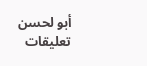أبو لحسن
تعليقات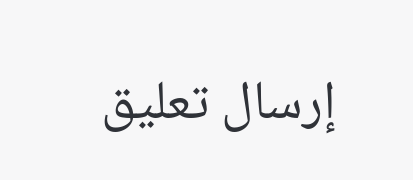إرسال تعليق